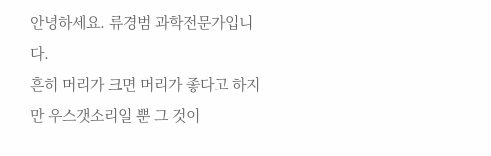안녕하세요. 류경범 과학전문가입니다.
흔히 머리가 크면 머리가 좋다고 하지만 우스갯소리일 뿐 그 것이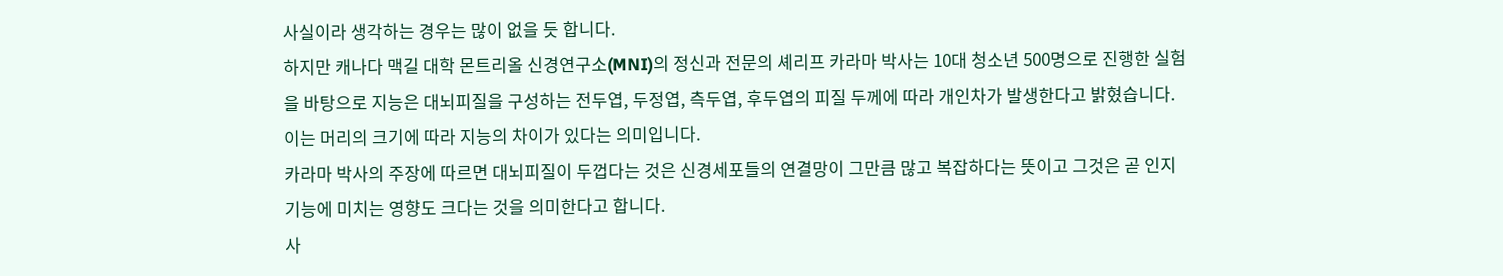사실이라 생각하는 경우는 많이 없을 듯 합니다.
하지만 캐나다 맥길 대학 몬트리올 신경연구소(MNI)의 정신과 전문의 셰리프 카라마 박사는 10대 청소년 500명으로 진행한 실험을 바탕으로 지능은 대뇌피질을 구성하는 전두엽, 두정엽, 측두엽, 후두엽의 피질 두께에 따라 개인차가 발생한다고 밝혔습니다.
이는 머리의 크기에 따라 지능의 차이가 있다는 의미입니다.
카라마 박사의 주장에 따르면 대뇌피질이 두껍다는 것은 신경세포들의 연결망이 그만큼 많고 복잡하다는 뜻이고 그것은 곧 인지 기능에 미치는 영향도 크다는 것을 의미한다고 합니다.
사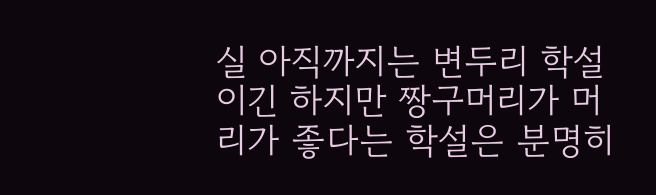실 아직까지는 변두리 학설이긴 하지만 짱구머리가 머리가 좋다는 학설은 분명히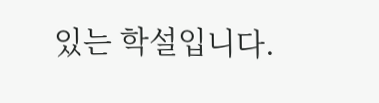있는 학설입니다.